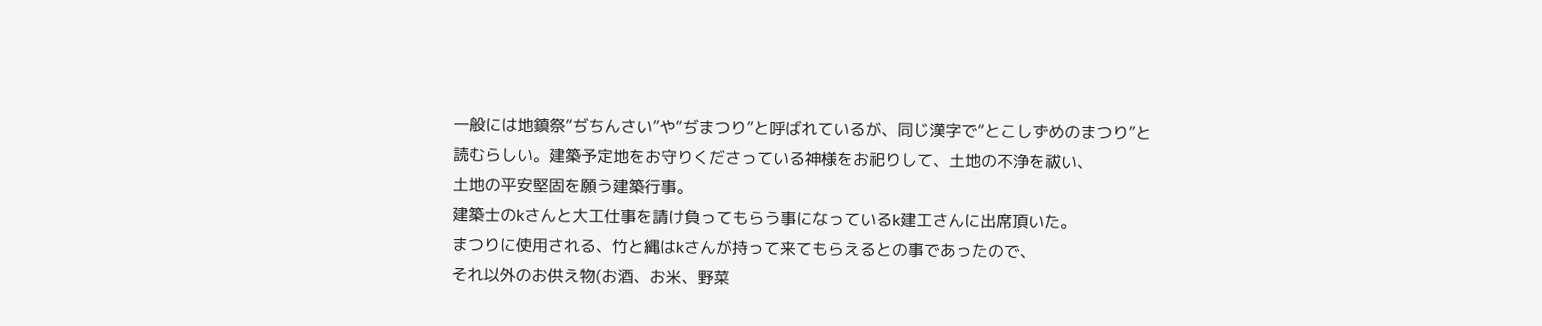一般には地鎮祭“ぢちんさい”や“ぢまつり”と呼ばれているが、同じ漢字で“とこしずめのまつり”と
読むらしい。建築予定地をお守りくださっている神様をお祀りして、土地の不浄を祓い、
土地の平安堅固を願う建築行事。
建築士のkさんと大工仕事を請け負ってもらう事になっているk建工さんに出席頂いた。
まつりに使用される、竹と縄はkさんが持って来てもらえるとの事であったので、
それ以外のお供え物(お酒、お米、野菜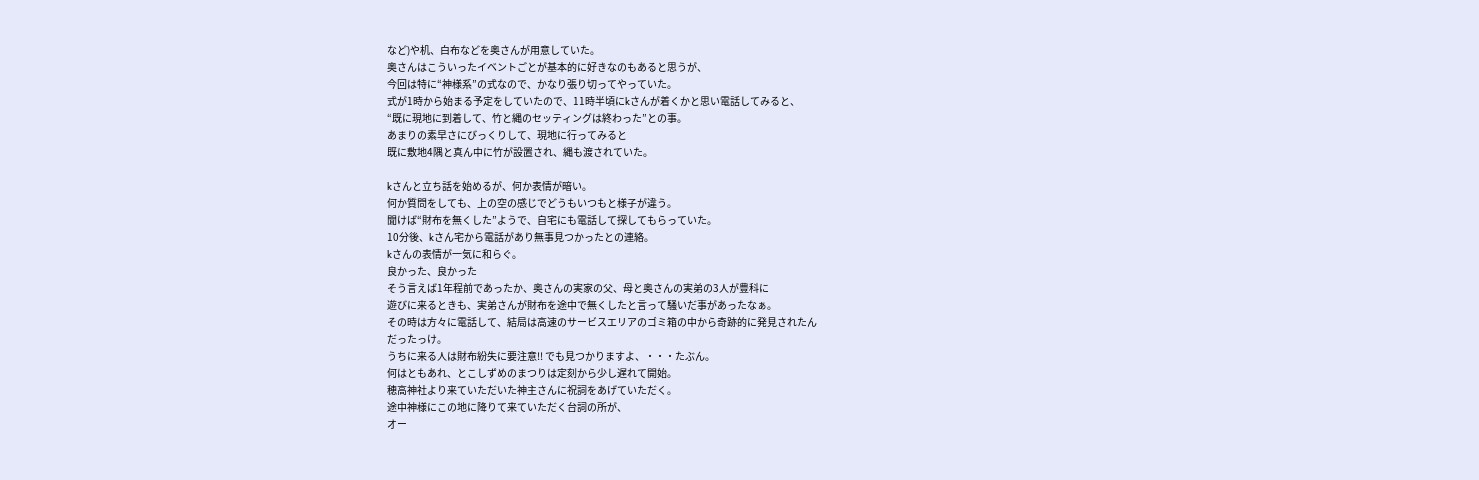など)や机、白布などを奥さんが用意していた。
奥さんはこういったイベントごとが基本的に好きなのもあると思うが、
今回は特に“神様系”の式なので、かなり張り切ってやっていた。
式が1時から始まる予定をしていたので、11時半頃にkさんが着くかと思い電話してみると、
“既に現地に到着して、竹と縄のセッティングは終わった”との事。
あまりの素早さにびっくりして、現地に行ってみると
既に敷地4隅と真ん中に竹が設置され、縄も渡されていた。

kさんと立ち話を始めるが、何か表情が暗い。
何か質問をしても、上の空の感じでどうもいつもと様子が違う。
聞けば“財布を無くした”ようで、自宅にも電話して探してもらっていた。
10分後、kさん宅から電話があり無事見つかったとの連絡。
kさんの表情が一気に和らぐ。
良かった、良かった
そう言えば1年程前であったか、奥さんの実家の父、母と奥さんの実弟の3人が豊科に
遊びに来るときも、実弟さんが財布を途中で無くしたと言って騒いだ事があったなぁ。
その時は方々に電話して、結局は高速のサービスエリアのゴミ箱の中から奇跡的に発見されたん
だったっけ。
うちに来る人は財布紛失に要注意!! でも見つかりますよ、・・・たぶん。
何はともあれ、とこしずめのまつりは定刻から少し遅れて開始。
穂高神社より来ていただいた神主さんに祝詞をあげていただく。
途中神様にこの地に降りて来ていただく台詞の所が、
オー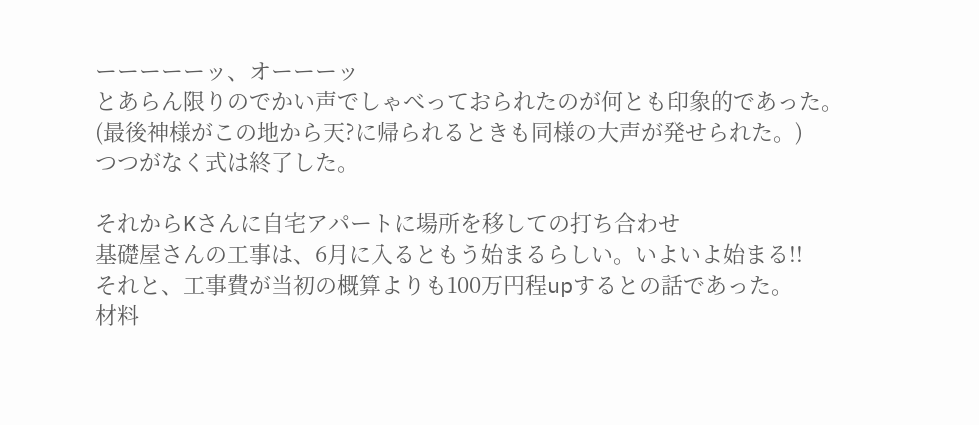ーーーーーッ、オーーーッ
とあらん限りのでかい声でしゃべっておられたのが何とも印象的であった。
(最後神様がこの地から天?に帰られるときも同様の大声が発せられた。)
つつがなく式は終了した。

それからKさんに自宅アパートに場所を移しての打ち合わせ
基礎屋さんの工事は、6月に入るともう始まるらしい。いよいよ始まる!!
それと、工事費が当初の概算よりも100万円程upするとの話であった。
材料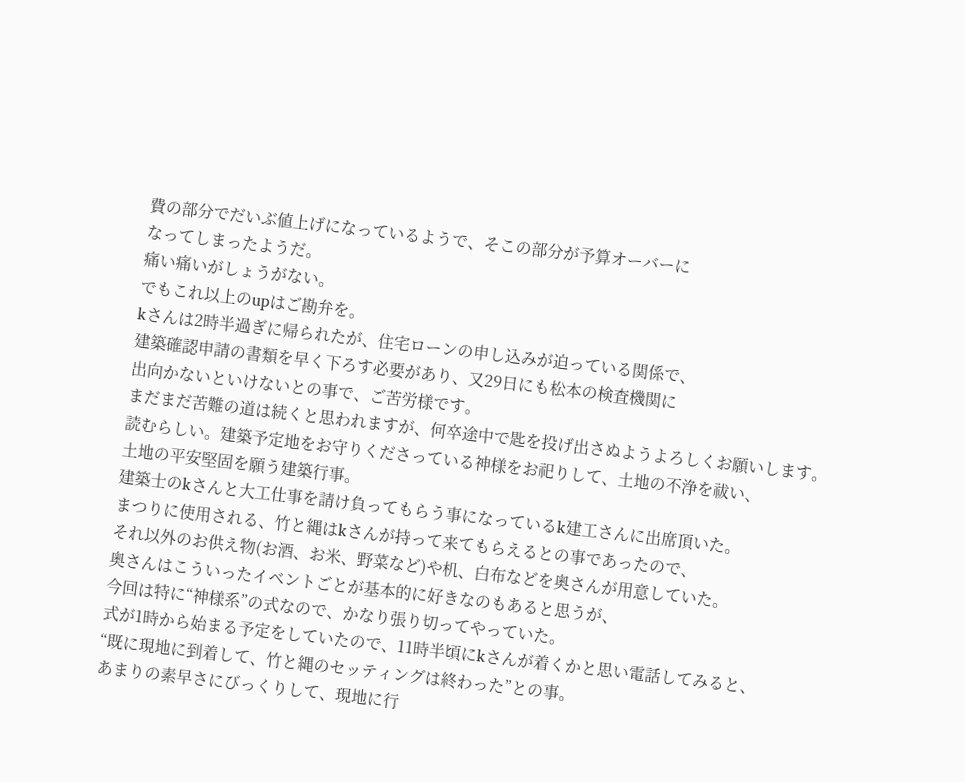費の部分でだいぶ値上げになっているようで、そこの部分が予算オーバーに
なってしまったようだ。
痛い痛いがしょうがない。
でもこれ以上のupはご勘弁を。
kさんは2時半過ぎに帰られたが、住宅ローンの申し込みが迫っている関係で、
建築確認申請の書類を早く下ろす必要があり、又29日にも松本の検査機関に
出向かないといけないとの事で、ご苦労様です。
まだまだ苦難の道は続くと思われますが、何卒途中で匙を投げ出さぬようよろしくお願いします。
読むらしい。建築予定地をお守りくださっている神様をお祀りして、土地の不浄を祓い、
土地の平安堅固を願う建築行事。
建築士のkさんと大工仕事を請け負ってもらう事になっているk建工さんに出席頂いた。
まつりに使用される、竹と縄はkさんが持って来てもらえるとの事であったので、
それ以外のお供え物(お酒、お米、野菜など)や机、白布などを奥さんが用意していた。
奥さんはこういったイベントごとが基本的に好きなのもあると思うが、
今回は特に“神様系”の式なので、かなり張り切ってやっていた。
式が1時から始まる予定をしていたので、11時半頃にkさんが着くかと思い電話してみると、
“既に現地に到着して、竹と縄のセッティングは終わった”との事。
あまりの素早さにびっくりして、現地に行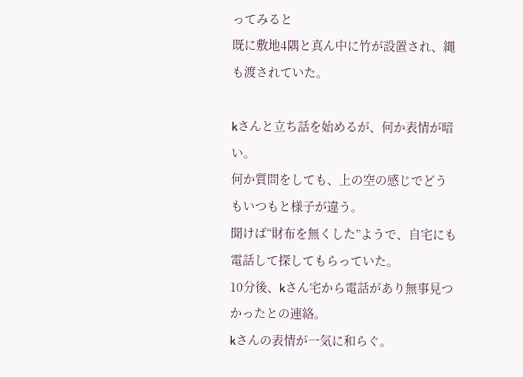ってみると
既に敷地4隅と真ん中に竹が設置され、縄も渡されていた。

kさんと立ち話を始めるが、何か表情が暗い。
何か質問をしても、上の空の感じでどうもいつもと様子が違う。
聞けば“財布を無くした”ようで、自宅にも電話して探してもらっていた。
10分後、kさん宅から電話があり無事見つかったとの連絡。
kさんの表情が一気に和らぐ。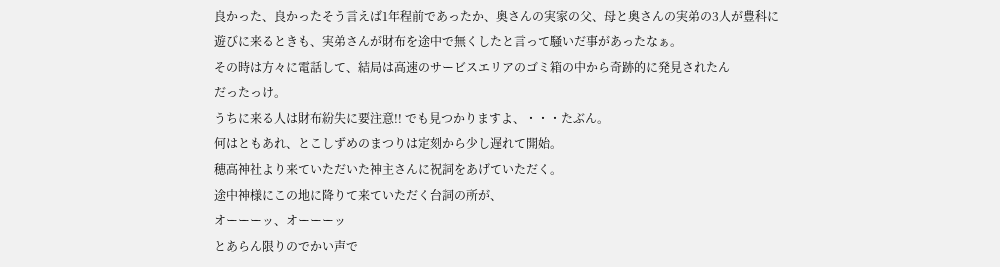良かった、良かったそう言えば1年程前であったか、奥さんの実家の父、母と奥さんの実弟の3人が豊科に
遊びに来るときも、実弟さんが財布を途中で無くしたと言って騒いだ事があったなぁ。
その時は方々に電話して、結局は高速のサービスエリアのゴミ箱の中から奇跡的に発見されたん
だったっけ。
うちに来る人は財布紛失に要注意!! でも見つかりますよ、・・・たぶん。
何はともあれ、とこしずめのまつりは定刻から少し遅れて開始。
穂高神社より来ていただいた神主さんに祝詞をあげていただく。
途中神様にこの地に降りて来ていただく台詞の所が、
オーーーッ、オーーーッ
とあらん限りのでかい声で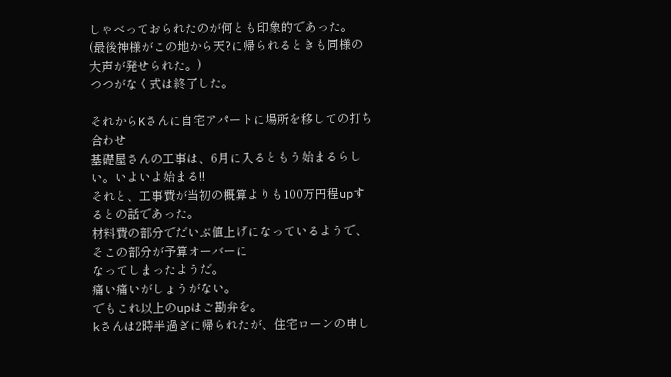しゃべっておられたのが何とも印象的であった。
(最後神様がこの地から天?に帰られるときも同様の大声が発せられた。)
つつがなく式は終了した。

それからKさんに自宅アパートに場所を移しての打ち合わせ
基礎屋さんの工事は、6月に入るともう始まるらしい。いよいよ始まる!!
それと、工事費が当初の概算よりも100万円程upするとの話であった。
材料費の部分でだいぶ値上げになっているようで、そこの部分が予算オーバーに
なってしまったようだ。
痛い痛いがしょうがない。
でもこれ以上のupはご勘弁を。
kさんは2時半過ぎに帰られたが、住宅ローンの申し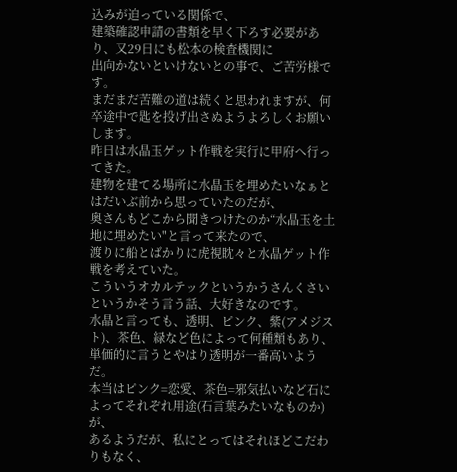込みが迫っている関係で、
建築確認申請の書類を早く下ろす必要があり、又29日にも松本の検査機関に
出向かないといけないとの事で、ご苦労様です。
まだまだ苦難の道は続くと思われますが、何卒途中で匙を投げ出さぬようよろしくお願いします。
昨日は水晶玉ゲット作戦を実行に甲府へ行ってきた。
建物を建てる場所に水晶玉を埋めたいなぁとはだいぶ前から思っていたのだが、
奥さんもどこから聞きつけたのか“水晶玉を土地に埋めたい"と言って来たので、
渡りに船とばかりに虎視眈々と水晶ゲット作戦を考えていた。
こういうオカルテックというかうさんくさいというかそう言う話、大好きなのです。
水晶と言っても、透明、ピンク、紫(アメジスト)、茶色、緑など色によって何種類もあり、
単価的に言うとやはり透明が一番高いようだ。
本当はピンク=恋愛、茶色=邪気払いなど石によってそれぞれ用途(石言葉みたいなものか)が、
あるようだが、私にとってはそれほどこだわりもなく、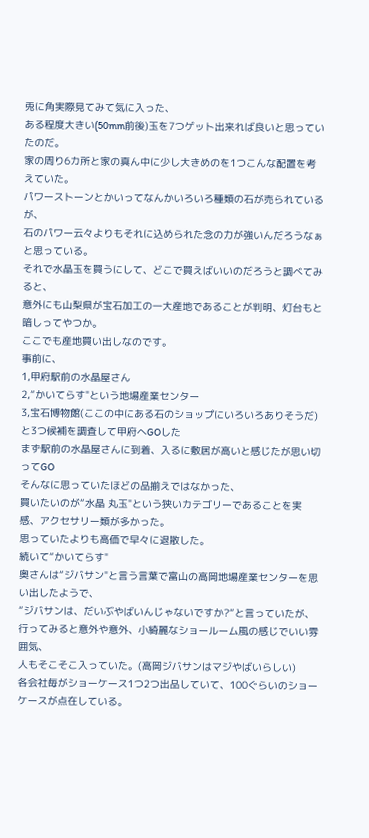兎に角実際見てみて気に入った、
ある程度大きい(50mm前後)玉を7つゲット出来れば良いと思っていたのだ。
家の周り6カ所と家の真ん中に少し大きめのを1つこんな配置を考えていた。
パワーストーンとかいってなんかいろいろ種類の石が売られているが、
石のパワー云々よりもそれに込められた念の力が強いんだろうなぁと思っている。
それで水晶玉を買うにして、どこで買えばいいのだろうと調べてみると、
意外にも山梨県が宝石加工の一大産地であることが判明、灯台もと暗しってやつか。
ここでも産地買い出しなのです。
事前に、
1,甲府駅前の水晶屋さん
2,“かいてらす"という地場産業センター
3,宝石博物館(ここの中にある石のショップにいろいろありそうだ)
と3つ候補を調査して甲府へGOした
まず駅前の水晶屋さんに到着、入るに敷居が高いと感じたが思い切ってGO
そんなに思っていたほどの品揃えではなかった、
買いたいのが“水晶 丸玉"という狭いカテゴリーであることを実感、アクセサリー類が多かった。
思っていたよりも高価で早々に退散した。
続いて“かいてらす"
奥さんは“ジバサン"と言う言葉で富山の高岡地場産業センターを思い出したようで、
“ジバサンは、だいぶやばいんじゃないですか?“と言っていたが、
行ってみると意外や意外、小綺麗なショールーム風の感じでいい雰囲気、
人もそこそこ入っていた。(高岡ジバサンはマジやばいらしい)
各会社毎がショーケース1つ2つ出品していて、100ぐらいのショーケースが点在している。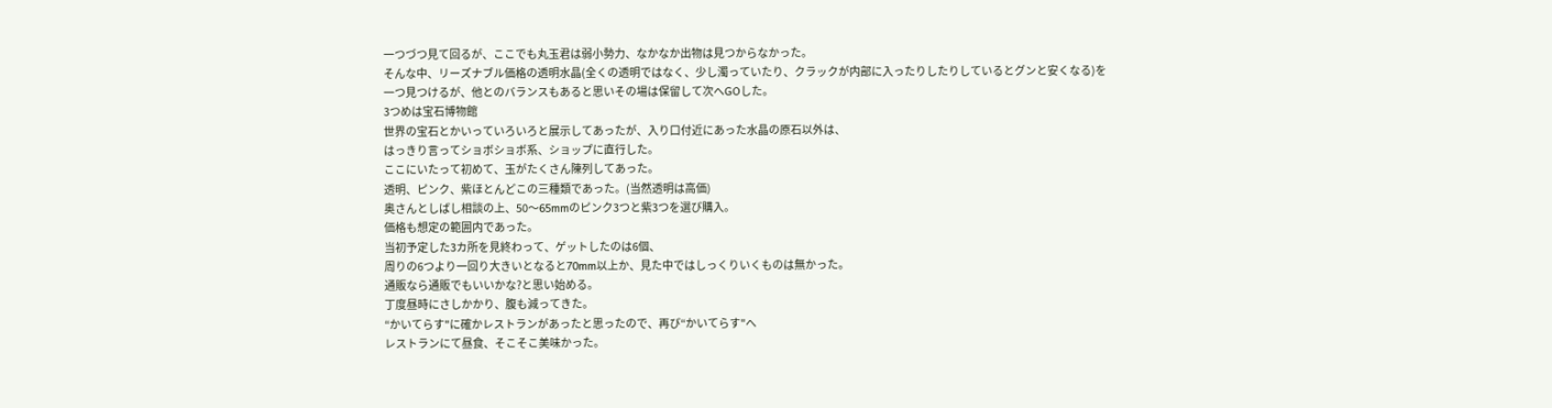一つづつ見て回るが、ここでも丸玉君は弱小勢力、なかなか出物は見つからなかった。
そんな中、リーズナブル価格の透明水晶(全くの透明ではなく、少し濁っていたり、クラックが内部に入ったりしたりしているとグンと安くなる)を
一つ見つけるが、他とのバランスもあると思いその場は保留して次へGOした。
3つめは宝石博物館
世界の宝石とかいっていろいろと展示してあったが、入り口付近にあった水晶の原石以外は、
はっきり言ってショボショボ系、ショップに直行した。
ここにいたって初めて、玉がたくさん陳列してあった。
透明、ピンク、紫ほとんどこの三種類であった。(当然透明は高価)
奥さんとしばし相談の上、50〜65mmのピンク3つと紫3つを選び購入。
価格も想定の範囲内であった。
当初予定した3カ所を見終わって、ゲットしたのは6個、
周りの6つより一回り大きいとなると70mm以上か、見た中ではしっくりいくものは無かった。
通販なら通販でもいいかな?と思い始める。
丁度昼時にさしかかり、腹も減ってきた。
“かいてらす"に確かレストランがあったと思ったので、再び“かいてらす"へ
レストランにて昼食、そこそこ美味かった。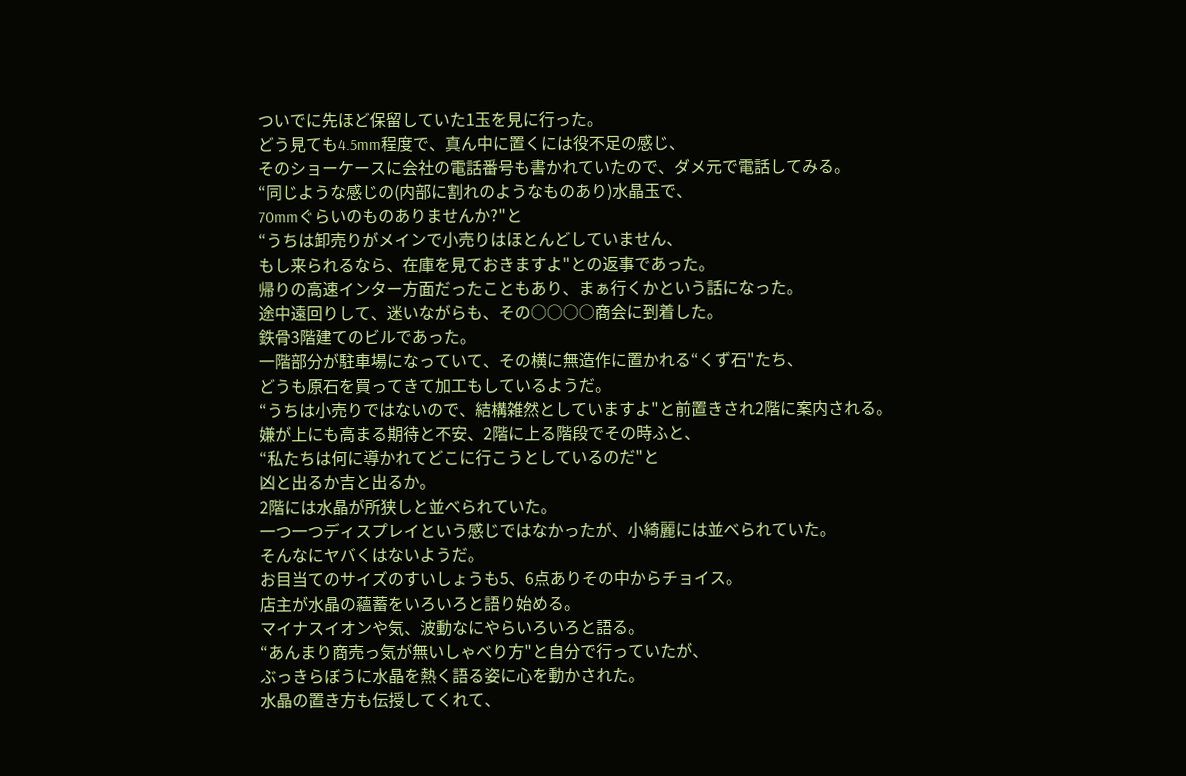ついでに先ほど保留していた1玉を見に行った。
どう見ても4.5mm程度で、真ん中に置くには役不足の感じ、
そのショーケースに会社の電話番号も書かれていたので、ダメ元で電話してみる。
“同じような感じの(内部に割れのようなものあり)水晶玉で、
70mmぐらいのものありませんか?"と
“うちは卸売りがメインで小売りはほとんどしていません、
もし来られるなら、在庫を見ておきますよ"との返事であった。
帰りの高速インター方面だったこともあり、まぁ行くかという話になった。
途中遠回りして、迷いながらも、その○○○○商会に到着した。
鉄骨3階建てのビルであった。
一階部分が駐車場になっていて、その横に無造作に置かれる“くず石"たち、
どうも原石を買ってきて加工もしているようだ。
“うちは小売りではないので、結構雑然としていますよ"と前置きされ2階に案内される。
嫌が上にも高まる期待と不安、2階に上る階段でその時ふと、
“私たちは何に導かれてどこに行こうとしているのだ"と
凶と出るか吉と出るか。
2階には水晶が所狭しと並べられていた。
一つ一つディスプレイという感じではなかったが、小綺麗には並べられていた。
そんなにヤバくはないようだ。
お目当てのサイズのすいしょうも5、6点ありその中からチョイス。
店主が水晶の蘊蓄をいろいろと語り始める。
マイナスイオンや気、波動なにやらいろいろと語る。
“あんまり商売っ気が無いしゃべり方"と自分で行っていたが、
ぶっきらぼうに水晶を熱く語る姿に心を動かされた。
水晶の置き方も伝授してくれて、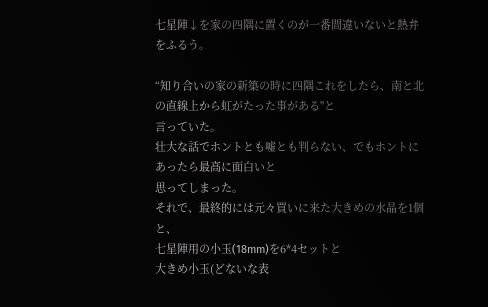七星陣↓を家の四隅に置くのが一番間違いないと熱弁をふるう。

“知り合いの家の新築の時に四隅これをしたら、南と北の直線上から虹がたった事がある"と
言っていた。
壮大な話でホントとも嘘とも判らない、でもホントにあったら最高に面白いと
思ってしまった。
それで、最終的には元々買いに来た大きめの水晶を1個と、
七星陣用の小玉(18mm)を6*4セットと
大きめ小玉(どないな表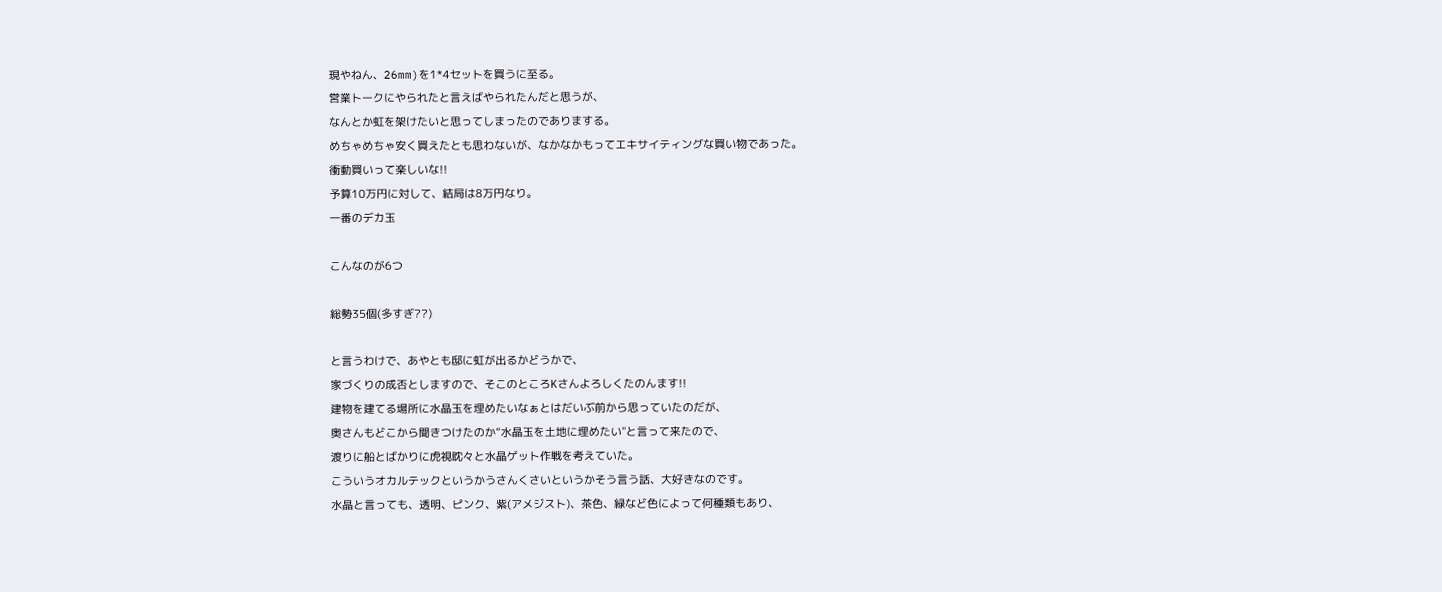現やねん、26mm)を1*4セットを買うに至る。
営業トークにやられたと言えばやられたんだと思うが、
なんとか虹を架けたいと思ってしまったのでありまする。
めちゃめちゃ安く買えたとも思わないが、なかなかもってエキサイティングな買い物であった。
衝動買いって楽しいな!!
予算10万円に対して、結局は8万円なり。
一番のデカ玉

こんなのが6つ

総勢35個(多すぎ??)

と言うわけで、あやとも邸に虹が出るかどうかで、
家づくりの成否としますので、そこのところKさんよろしくたのんます!!
建物を建てる場所に水晶玉を埋めたいなぁとはだいぶ前から思っていたのだが、
奥さんもどこから聞きつけたのか“水晶玉を土地に埋めたい"と言って来たので、
渡りに船とばかりに虎視眈々と水晶ゲット作戦を考えていた。
こういうオカルテックというかうさんくさいというかそう言う話、大好きなのです。
水晶と言っても、透明、ピンク、紫(アメジスト)、茶色、緑など色によって何種類もあり、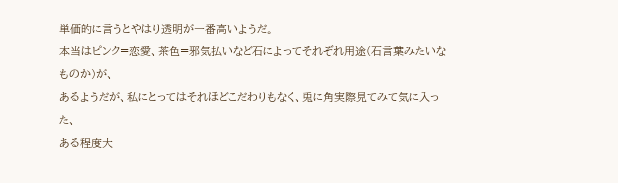単価的に言うとやはり透明が一番高いようだ。
本当はピンク=恋愛、茶色=邪気払いなど石によってそれぞれ用途(石言葉みたいなものか)が、
あるようだが、私にとってはそれほどこだわりもなく、兎に角実際見てみて気に入った、
ある程度大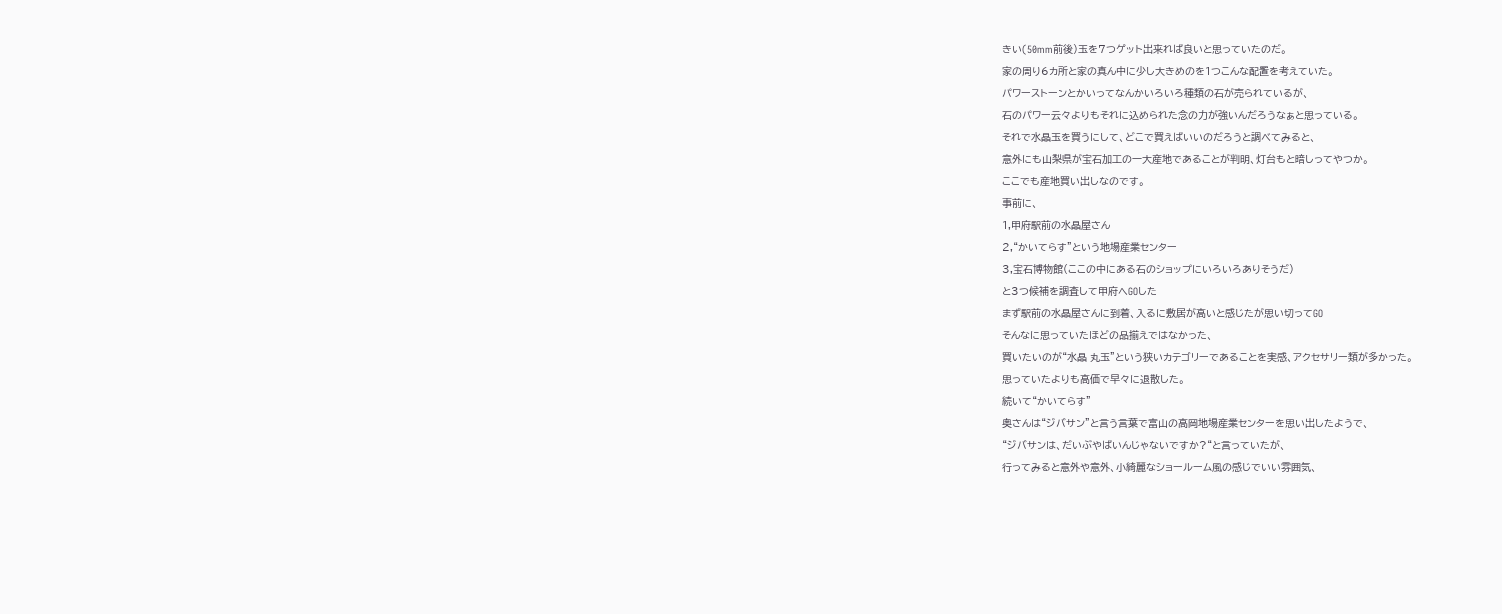きい(50mm前後)玉を7つゲット出来れば良いと思っていたのだ。
家の周り6カ所と家の真ん中に少し大きめのを1つこんな配置を考えていた。
パワーストーンとかいってなんかいろいろ種類の石が売られているが、
石のパワー云々よりもそれに込められた念の力が強いんだろうなぁと思っている。
それで水晶玉を買うにして、どこで買えばいいのだろうと調べてみると、
意外にも山梨県が宝石加工の一大産地であることが判明、灯台もと暗しってやつか。
ここでも産地買い出しなのです。
事前に、
1,甲府駅前の水晶屋さん
2,“かいてらす"という地場産業センター
3,宝石博物館(ここの中にある石のショップにいろいろありそうだ)
と3つ候補を調査して甲府へGOした
まず駅前の水晶屋さんに到着、入るに敷居が高いと感じたが思い切ってGO
そんなに思っていたほどの品揃えではなかった、
買いたいのが“水晶 丸玉"という狭いカテゴリーであることを実感、アクセサリー類が多かった。
思っていたよりも高価で早々に退散した。
続いて“かいてらす"
奥さんは“ジバサン"と言う言葉で富山の高岡地場産業センターを思い出したようで、
“ジバサンは、だいぶやばいんじゃないですか?“と言っていたが、
行ってみると意外や意外、小綺麗なショールーム風の感じでいい雰囲気、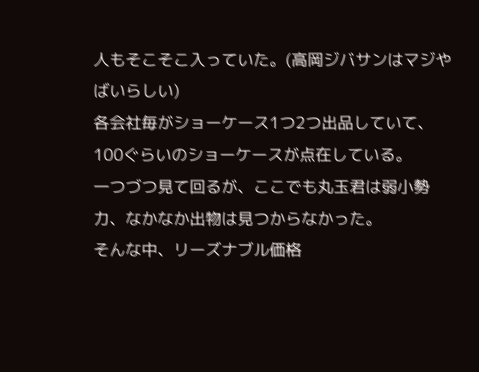人もそこそこ入っていた。(高岡ジバサンはマジやばいらしい)
各会社毎がショーケース1つ2つ出品していて、100ぐらいのショーケースが点在している。
一つづつ見て回るが、ここでも丸玉君は弱小勢力、なかなか出物は見つからなかった。
そんな中、リーズナブル価格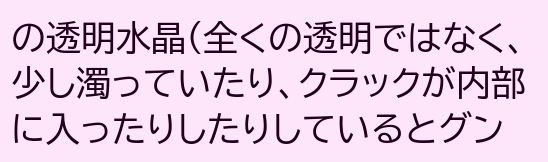の透明水晶(全くの透明ではなく、少し濁っていたり、クラックが内部に入ったりしたりしているとグン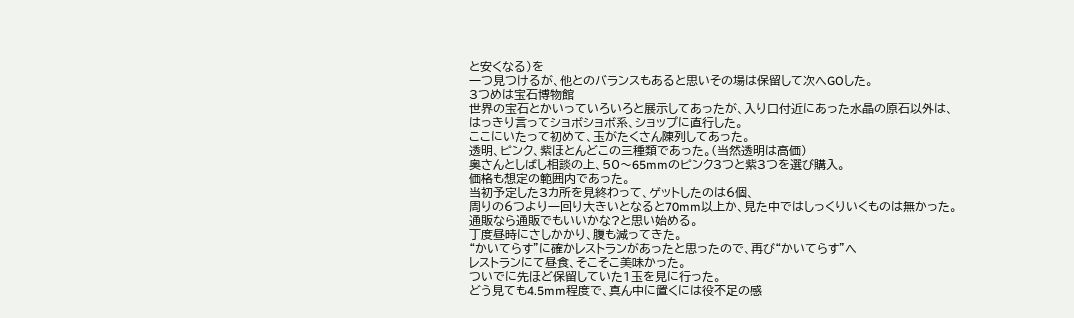と安くなる)を
一つ見つけるが、他とのバランスもあると思いその場は保留して次へGOした。
3つめは宝石博物館
世界の宝石とかいっていろいろと展示してあったが、入り口付近にあった水晶の原石以外は、
はっきり言ってショボショボ系、ショップに直行した。
ここにいたって初めて、玉がたくさん陳列してあった。
透明、ピンク、紫ほとんどこの三種類であった。(当然透明は高価)
奥さんとしばし相談の上、50〜65mmのピンク3つと紫3つを選び購入。
価格も想定の範囲内であった。
当初予定した3カ所を見終わって、ゲットしたのは6個、
周りの6つより一回り大きいとなると70mm以上か、見た中ではしっくりいくものは無かった。
通販なら通販でもいいかな?と思い始める。
丁度昼時にさしかかり、腹も減ってきた。
“かいてらす"に確かレストランがあったと思ったので、再び“かいてらす"へ
レストランにて昼食、そこそこ美味かった。
ついでに先ほど保留していた1玉を見に行った。
どう見ても4.5mm程度で、真ん中に置くには役不足の感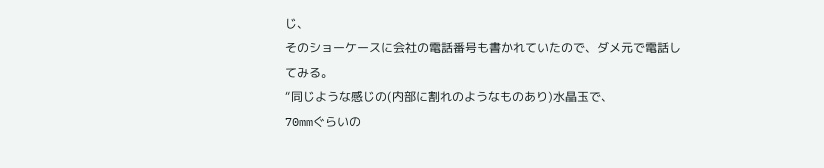じ、
そのショーケースに会社の電話番号も書かれていたので、ダメ元で電話してみる。
“同じような感じの(内部に割れのようなものあり)水晶玉で、
70mmぐらいの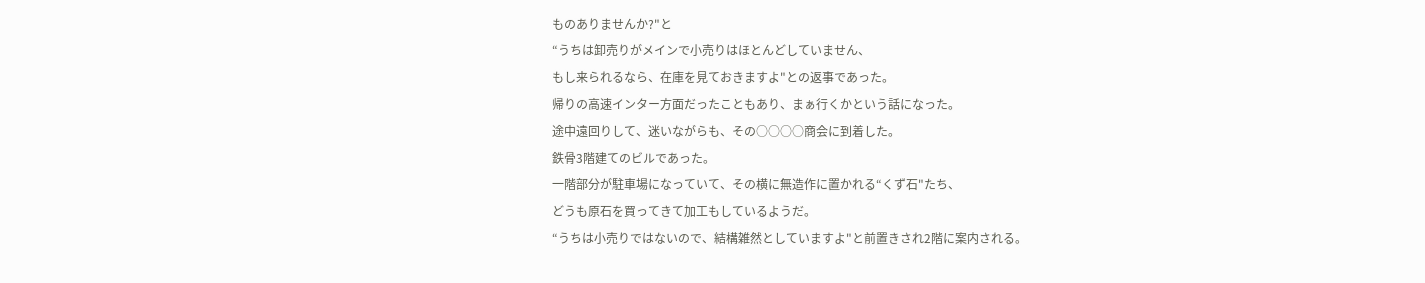ものありませんか?"と
“うちは卸売りがメインで小売りはほとんどしていません、
もし来られるなら、在庫を見ておきますよ"との返事であった。
帰りの高速インター方面だったこともあり、まぁ行くかという話になった。
途中遠回りして、迷いながらも、その○○○○商会に到着した。
鉄骨3階建てのビルであった。
一階部分が駐車場になっていて、その横に無造作に置かれる“くず石"たち、
どうも原石を買ってきて加工もしているようだ。
“うちは小売りではないので、結構雑然としていますよ"と前置きされ2階に案内される。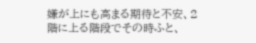嫌が上にも高まる期待と不安、2階に上る階段でその時ふと、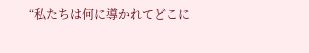“私たちは何に導かれてどこに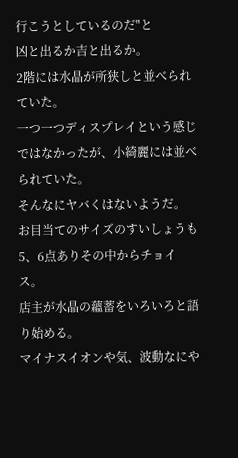行こうとしているのだ"と
凶と出るか吉と出るか。
2階には水晶が所狭しと並べられていた。
一つ一つディスプレイという感じではなかったが、小綺麗には並べられていた。
そんなにヤバくはないようだ。
お目当てのサイズのすいしょうも5、6点ありその中からチョイス。
店主が水晶の蘊蓄をいろいろと語り始める。
マイナスイオンや気、波動なにや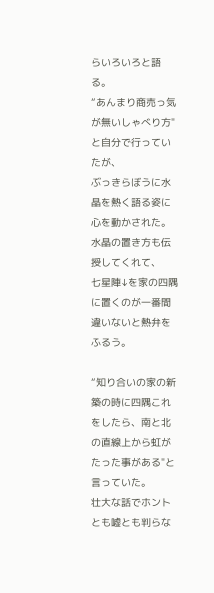らいろいろと語る。
“あんまり商売っ気が無いしゃべり方"と自分で行っていたが、
ぶっきらぼうに水晶を熱く語る姿に心を動かされた。
水晶の置き方も伝授してくれて、
七星陣↓を家の四隅に置くのが一番間違いないと熱弁をふるう。

“知り合いの家の新築の時に四隅これをしたら、南と北の直線上から虹がたった事がある"と
言っていた。
壮大な話でホントとも嘘とも判らな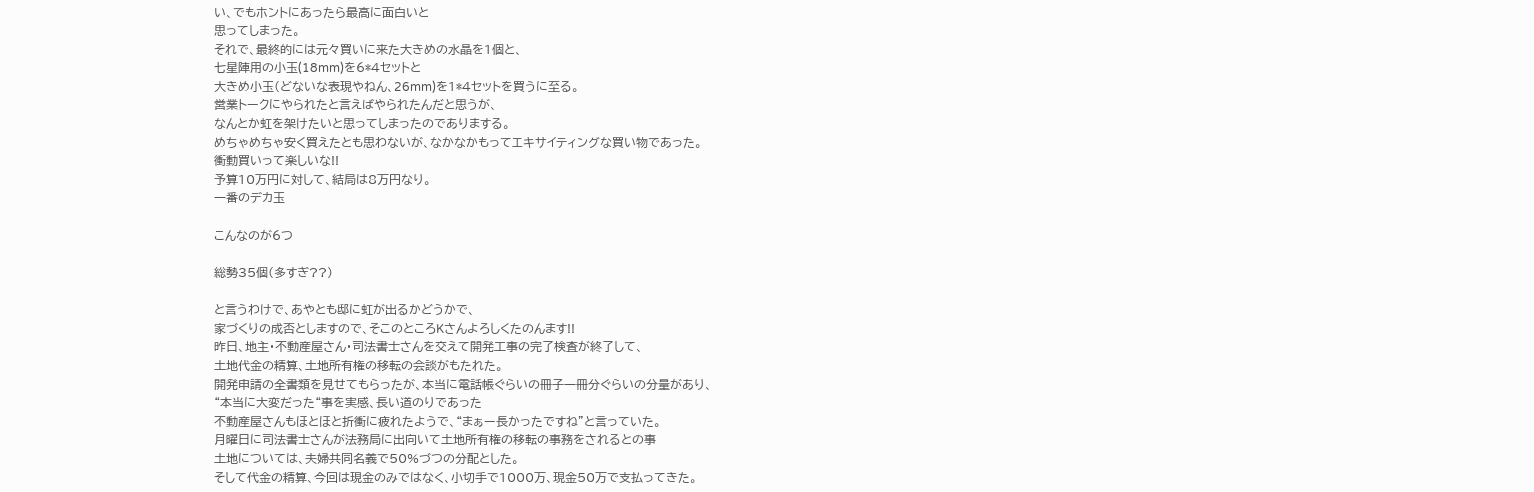い、でもホントにあったら最高に面白いと
思ってしまった。
それで、最終的には元々買いに来た大きめの水晶を1個と、
七星陣用の小玉(18mm)を6*4セットと
大きめ小玉(どないな表現やねん、26mm)を1*4セットを買うに至る。
営業トークにやられたと言えばやられたんだと思うが、
なんとか虹を架けたいと思ってしまったのでありまする。
めちゃめちゃ安く買えたとも思わないが、なかなかもってエキサイティングな買い物であった。
衝動買いって楽しいな!!
予算10万円に対して、結局は8万円なり。
一番のデカ玉

こんなのが6つ

総勢35個(多すぎ??)

と言うわけで、あやとも邸に虹が出るかどうかで、
家づくりの成否としますので、そこのところKさんよろしくたのんます!!
昨日、地主・不動産屋さん・司法書士さんを交えて開発工事の完了検査が終了して、
土地代金の精算、土地所有権の移転の会談がもたれた。
開発申請の全書類を見せてもらったが、本当に電話帳ぐらいの冊子一冊分ぐらいの分量があり、
“本当に大変だった“事を実感、長い道のりであった
不動産屋さんもほとほと折衝に疲れたようで、“まぁー長かったですね"と言っていた。
月曜日に司法書士さんが法務局に出向いて土地所有権の移転の事務をされるとの事
土地については、夫婦共同名義で50%づつの分配とした。
そして代金の精算、今回は現金のみではなく、小切手で1000万、現金50万で支払ってきた。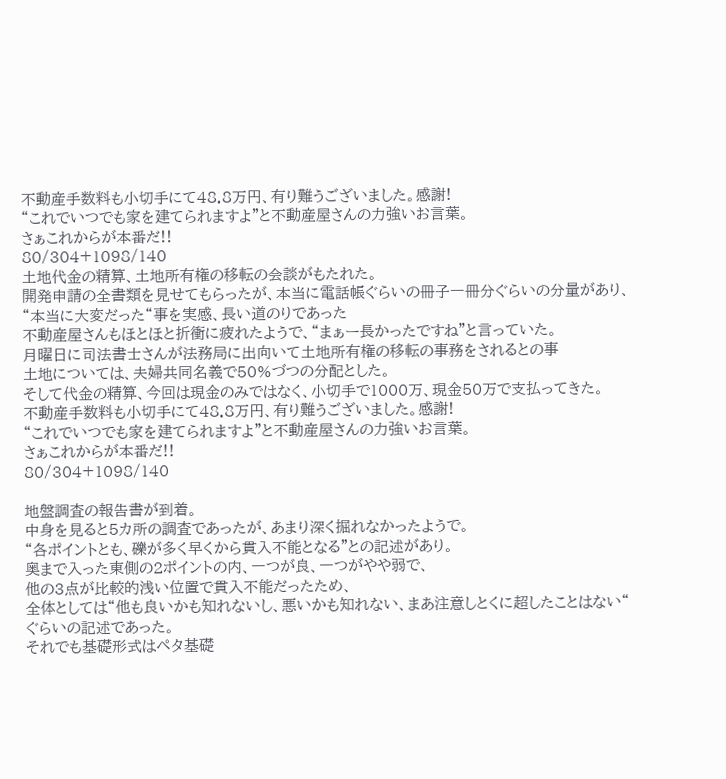不動産手数料も小切手にて48.8万円、有り難うございました。感謝!
“これでいつでも家を建てられますよ"と不動産屋さんの力強いお言葉。
さぁこれからが本番だ!!
80/304+1098/140
土地代金の精算、土地所有権の移転の会談がもたれた。
開発申請の全書類を見せてもらったが、本当に電話帳ぐらいの冊子一冊分ぐらいの分量があり、
“本当に大変だった“事を実感、長い道のりであった
不動産屋さんもほとほと折衝に疲れたようで、“まぁー長かったですね"と言っていた。
月曜日に司法書士さんが法務局に出向いて土地所有権の移転の事務をされるとの事
土地については、夫婦共同名義で50%づつの分配とした。
そして代金の精算、今回は現金のみではなく、小切手で1000万、現金50万で支払ってきた。
不動産手数料も小切手にて48.8万円、有り難うございました。感謝!
“これでいつでも家を建てられますよ"と不動産屋さんの力強いお言葉。
さぁこれからが本番だ!!
80/304+1098/140

地盤調査の報告書が到着。
中身を見ると5カ所の調査であったが、あまり深く掘れなかったようで。
“各ポイントとも、礫が多く早くから貫入不能となる"との記述があり。
奥まで入った東側の2ポイントの内、一つが良、一つがやや弱で、
他の3点が比較的浅い位置で貫入不能だったため、
全体としては“他も良いかも知れないし、悪いかも知れない、まあ注意しとくに超したことはない“
ぐらいの記述であった。
それでも基礎形式はペタ基礎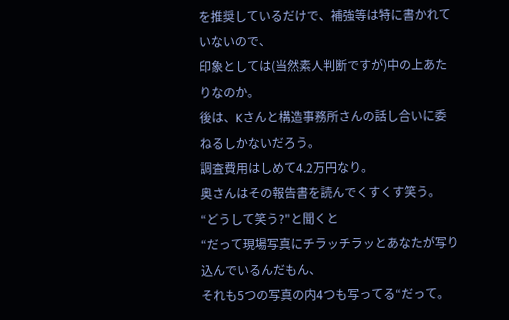を推奨しているだけで、補強等は特に書かれていないので、
印象としては(当然素人判断ですが)中の上あたりなのか。
後は、Kさんと構造事務所さんの話し合いに委ねるしかないだろう。
調査費用はしめて4.2万円なり。
奥さんはその報告書を読んでくすくす笑う。
“どうして笑う?"と聞くと
“だって現場写真にチラッチラッとあなたが写り込んでいるんだもん、
それも5つの写真の内4つも写ってる“だって。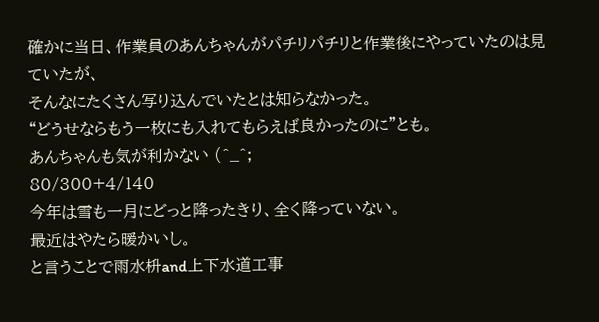確かに当日、作業員のあんちゃんがパチリパチリと作業後にやっていたのは見ていたが、
そんなにたくさん写り込んでいたとは知らなかった。
“どうせならもう一枚にも入れてもらえば良かったのに"とも。
あんちゃんも気が利かない (^_^;
80/300+4/140
今年は雪も一月にどっと降ったきり、全く降っていない。
最近はやたら暖かいし。
と言うことで雨水枡and上下水道工事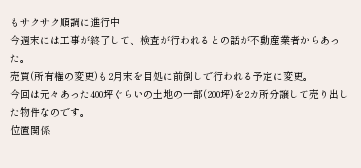もサクサク順調に進行中
今週末には工事が終了して、検査が行われるとの話が不動産業者からあった。
売買(所有権の変更)も2月末を目処に前倒しで行われる予定に変更。
今回は元々あった400坪ぐらいの土地の一部(200坪)を2カ所分譲して売り出した物件なのです。
位置関係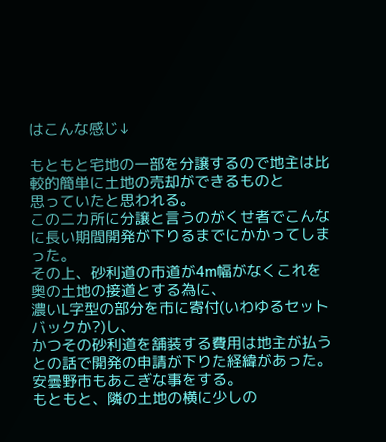はこんな感じ↓

もともと宅地の一部を分譲するので地主は比較的簡単に土地の売却ができるものと
思っていたと思われる。
この二カ所に分譲と言うのがくせ者でこんなに長い期間開発が下りるまでにかかってしまった。
その上、砂利道の市道が4m幅がなくこれを奥の土地の接道とする為に、
濃いL字型の部分を市に寄付(いわゆるセットバックか?)し、
かつその砂利道を舗装する費用は地主が払うとの話で開発の申請が下りた経緯があった。
安曇野市もあこぎな事をする。
もともと、隣の土地の横に少しの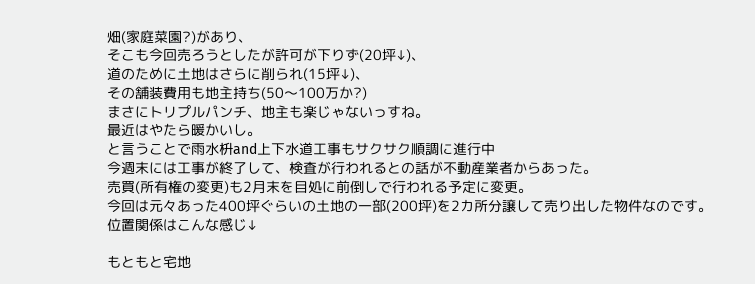畑(家庭菜園?)があり、
そこも今回売ろうとしたが許可が下りず(20坪↓)、
道のために土地はさらに削られ(15坪↓)、
その舗装費用も地主持ち(50〜100万か?)
まさにトリプルパンチ、地主も楽じゃないっすね。
最近はやたら暖かいし。
と言うことで雨水枡and上下水道工事もサクサク順調に進行中
今週末には工事が終了して、検査が行われるとの話が不動産業者からあった。
売買(所有権の変更)も2月末を目処に前倒しで行われる予定に変更。
今回は元々あった400坪ぐらいの土地の一部(200坪)を2カ所分譲して売り出した物件なのです。
位置関係はこんな感じ↓

もともと宅地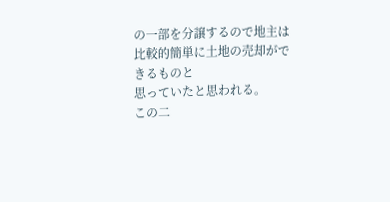の一部を分譲するので地主は比較的簡単に土地の売却ができるものと
思っていたと思われる。
この二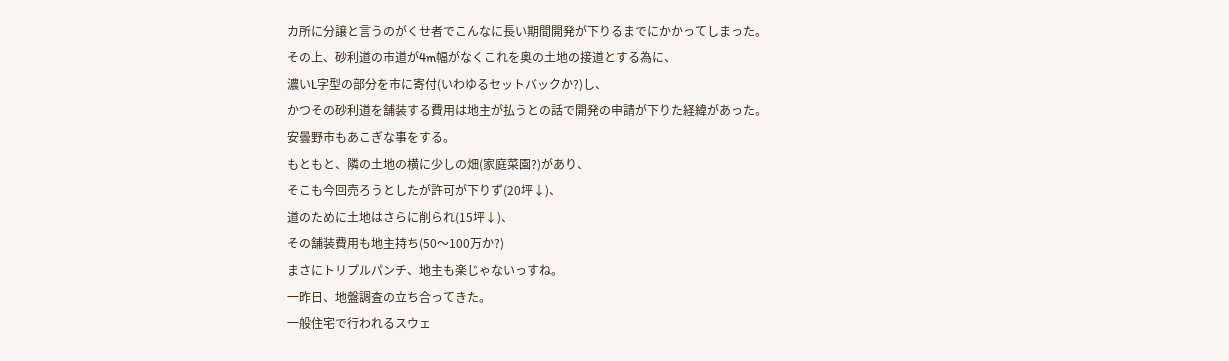カ所に分譲と言うのがくせ者でこんなに長い期間開発が下りるまでにかかってしまった。
その上、砂利道の市道が4m幅がなくこれを奥の土地の接道とする為に、
濃いL字型の部分を市に寄付(いわゆるセットバックか?)し、
かつその砂利道を舗装する費用は地主が払うとの話で開発の申請が下りた経緯があった。
安曇野市もあこぎな事をする。
もともと、隣の土地の横に少しの畑(家庭菜園?)があり、
そこも今回売ろうとしたが許可が下りず(20坪↓)、
道のために土地はさらに削られ(15坪↓)、
その舗装費用も地主持ち(50〜100万か?)
まさにトリプルパンチ、地主も楽じゃないっすね。
一昨日、地盤調査の立ち合ってきた。
一般住宅で行われるスウェ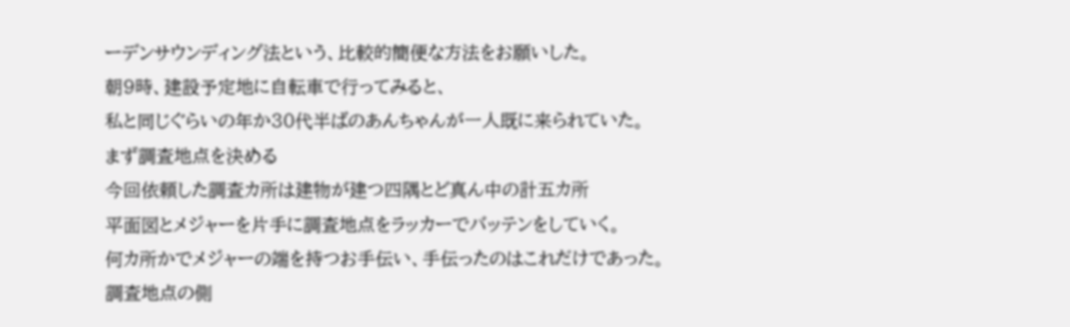ーデンサウンディング法という、比較的簡便な方法をお願いした。
朝9時、建設予定地に自転車で行ってみると、
私と同じぐらいの年か30代半ばのあんちゃんが一人既に来られていた。
まず調査地点を決める
今回依頼した調査カ所は建物が建つ四隅とど真ん中の計五カ所
平面図とメジャーを片手に調査地点をラッカーでバッテンをしていく。
何カ所かでメジャーの端を持つお手伝い、手伝ったのはこれだけであった。
調査地点の側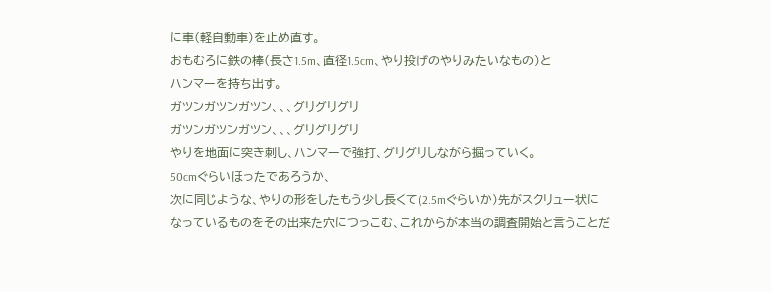に車(軽自動車)を止め直す。
おもむろに鉄の棒(長さ1.5m、直径1.5cm、やり投げのやりみたいなもの)と
ハンマーを持ち出す。
ガツンガツンガツン、、、グリグリグリ
ガツンガツンガツン、、、グリグリグリ
やりを地面に突き刺し、ハンマーで強打、グリグリしながら掘っていく。
50cmぐらいほったであろうか、
次に同じような、やりの形をしたもう少し長くて(2.5mぐらいか)先がスクリュー状に
なっているものをその出来た穴につっこむ、これからが本当の調査開始と言うことだ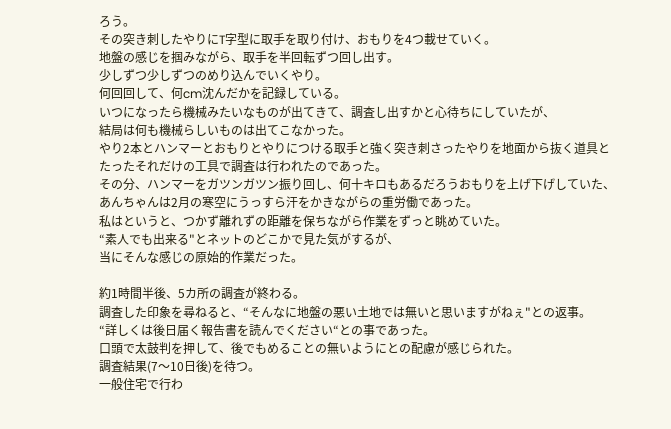ろう。
その突き刺したやりにT字型に取手を取り付け、おもりを4つ載せていく。
地盤の感じを掴みながら、取手を半回転ずつ回し出す。
少しずつ少しずつのめり込んでいくやり。
何回回して、何cm沈んだかを記録している。
いつになったら機械みたいなものが出てきて、調査し出すかと心待ちにしていたが、
結局は何も機械らしいものは出てこなかった。
やり2本とハンマーとおもりとやりにつける取手と強く突き刺さったやりを地面から抜く道具と
たったそれだけの工具で調査は行われたのであった。
その分、ハンマーをガツンガツン振り回し、何十キロもあるだろうおもりを上げ下げしていた、
あんちゃんは2月の寒空にうっすら汗をかきながらの重労働であった。
私はというと、つかず離れずの距離を保ちながら作業をずっと眺めていた。
“素人でも出来る"とネットのどこかで見た気がするが、
当にそんな感じの原始的作業だった。

約1時間半後、5カ所の調査が終わる。
調査した印象を尋ねると、“そんなに地盤の悪い土地では無いと思いますがねぇ"との返事。
“詳しくは後日届く報告書を読んでください“との事であった。
口頭で太鼓判を押して、後でもめることの無いようにとの配慮が感じられた。
調査結果(7〜10日後)を待つ。
一般住宅で行わ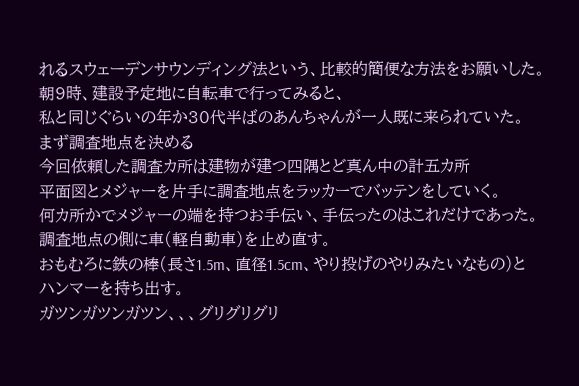れるスウェーデンサウンディング法という、比較的簡便な方法をお願いした。
朝9時、建設予定地に自転車で行ってみると、
私と同じぐらいの年か30代半ばのあんちゃんが一人既に来られていた。
まず調査地点を決める
今回依頼した調査カ所は建物が建つ四隅とど真ん中の計五カ所
平面図とメジャーを片手に調査地点をラッカーでバッテンをしていく。
何カ所かでメジャーの端を持つお手伝い、手伝ったのはこれだけであった。
調査地点の側に車(軽自動車)を止め直す。
おもむろに鉄の棒(長さ1.5m、直径1.5cm、やり投げのやりみたいなもの)と
ハンマーを持ち出す。
ガツンガツンガツン、、、グリグリグリ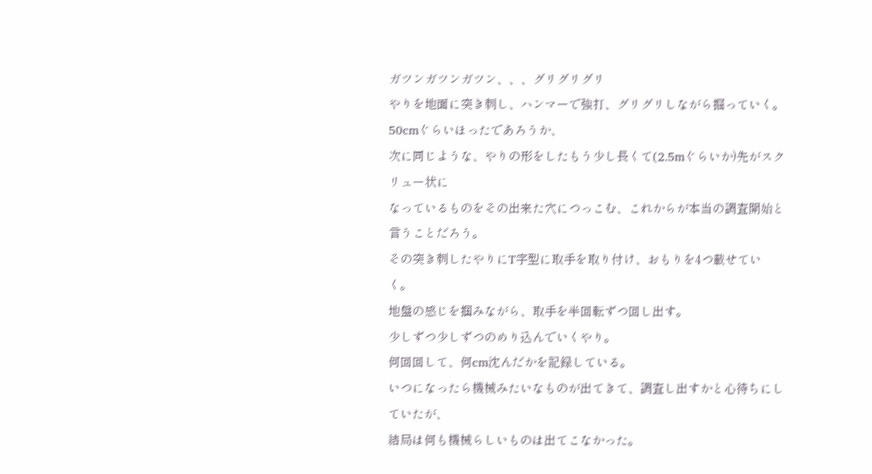ガツンガツンガツン、、、グリグリグリ
やりを地面に突き刺し、ハンマーで強打、グリグリしながら掘っていく。
50cmぐらいほったであろうか、
次に同じような、やりの形をしたもう少し長くて(2.5mぐらいか)先がスクリュー状に
なっているものをその出来た穴につっこむ、これからが本当の調査開始と言うことだろう。
その突き刺したやりにT字型に取手を取り付け、おもりを4つ載せていく。
地盤の感じを掴みながら、取手を半回転ずつ回し出す。
少しずつ少しずつのめり込んでいくやり。
何回回して、何cm沈んだかを記録している。
いつになったら機械みたいなものが出てきて、調査し出すかと心待ちにしていたが、
結局は何も機械らしいものは出てこなかった。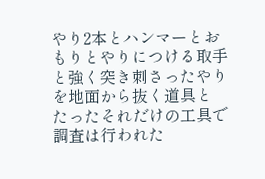やり2本とハンマーとおもりとやりにつける取手と強く突き刺さったやりを地面から抜く道具と
たったそれだけの工具で調査は行われた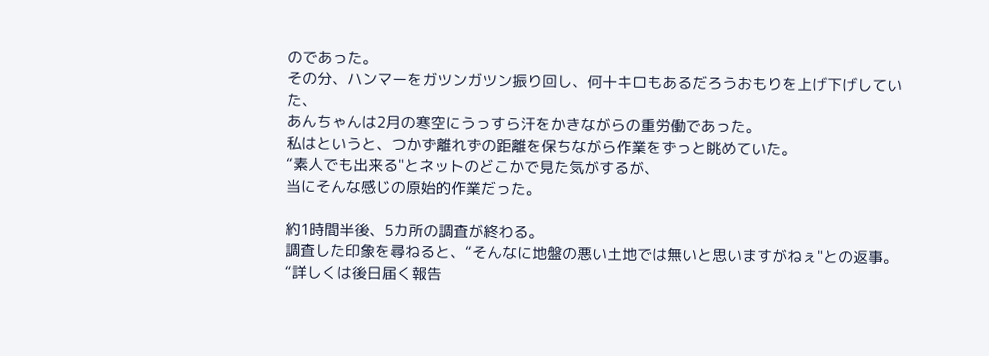のであった。
その分、ハンマーをガツンガツン振り回し、何十キロもあるだろうおもりを上げ下げしていた、
あんちゃんは2月の寒空にうっすら汗をかきながらの重労働であった。
私はというと、つかず離れずの距離を保ちながら作業をずっと眺めていた。
“素人でも出来る"とネットのどこかで見た気がするが、
当にそんな感じの原始的作業だった。

約1時間半後、5カ所の調査が終わる。
調査した印象を尋ねると、“そんなに地盤の悪い土地では無いと思いますがねぇ"との返事。
“詳しくは後日届く報告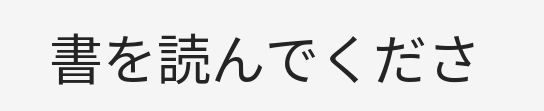書を読んでくださ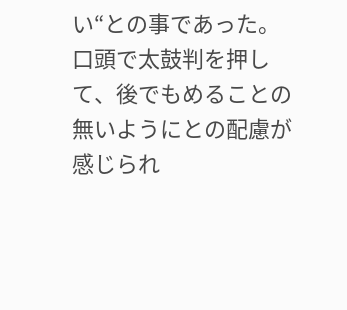い“との事であった。
口頭で太鼓判を押して、後でもめることの無いようにとの配慮が感じられ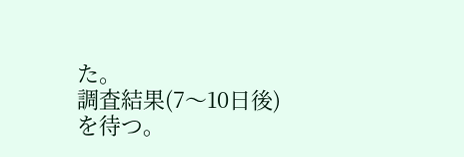た。
調査結果(7〜10日後)を待つ。